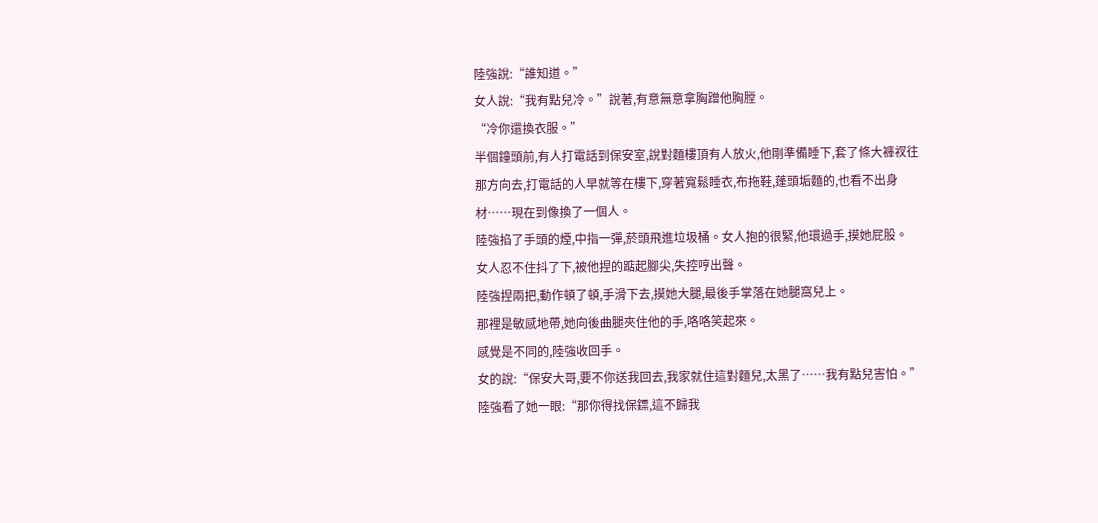陸強說:“誰知道。”
女人說:“我有點兒冷。”說著,有意無意拿胸蹭他胸膛。
“冷你還換衣服。”
半個鐘頭前,有人打電話到保安室,說對麵樓頂有人放火,他剛準備睡下,套了條大褲衩往那方向去,打電話的人早就等在樓下,穿著寬鬆睡衣,布拖鞋,蓬頭垢麵的,也看不出身材……現在到像換了一個人。
陸強掐了手頭的煙,中指一彈,菸頭飛進垃圾桶。女人抱的很緊,他環過手,摸她屁股。
女人忍不住抖了下,被他捏的踮起腳尖,失控哼出聲。
陸強捏兩把,動作頓了頓,手滑下去,摸她大腿,最後手掌落在她腿窩兒上。
那裡是敏感地帶,她向後曲腿夾住他的手,咯咯笑起來。
感覺是不同的,陸強收回手。
女的說:“保安大哥,要不你送我回去,我家就住這對麵兒,太黑了……我有點兒害怕。”
陸強看了她一眼:“那你得找保鏢,這不歸我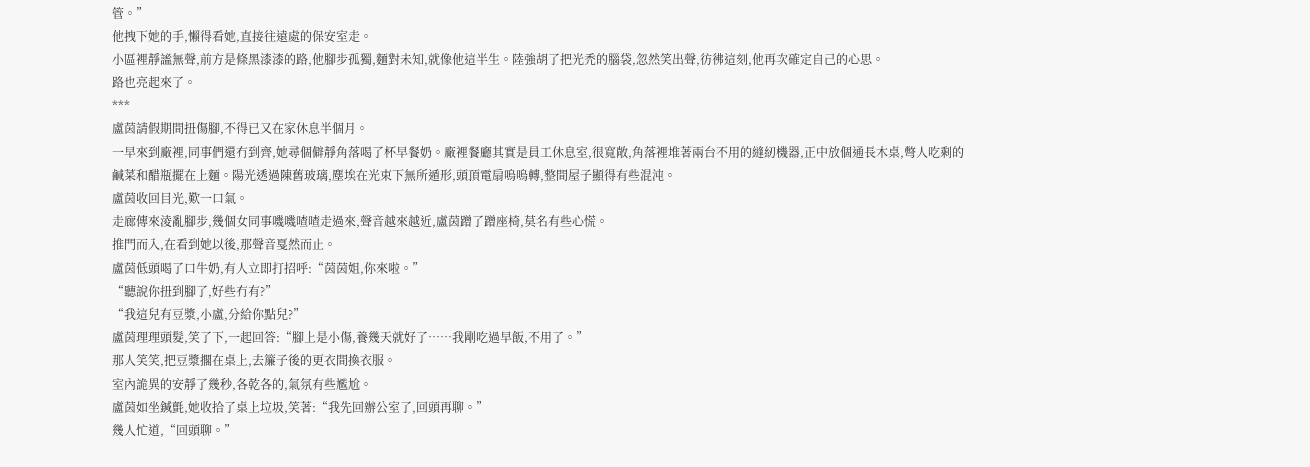管。”
他拽下她的手,懶得看她,直接往遠處的保安室走。
小區裡靜謐無聲,前方是條黑漆漆的路,他腳步孤獨,麵對未知,就像他這半生。陸強胡了把光禿的腦袋,忽然笑出聲,彷彿這刻,他再次確定自己的心思。
路也亮起來了。
***
盧茵請假期間扭傷腳,不得已又在家休息半個月。
一早來到廠裡,同事們還冇到齊,她尋個僻靜角落喝了杯早餐奶。廠裡餐廳其實是員工休息室,很寬敞,角落裡堆著兩台不用的縫紉機器,正中放個通長木桌,彆人吃剩的鹹菜和醋瓶擺在上麵。陽光透過陳舊玻璃,塵埃在光束下無所遁形,頭頂電扇嗚嗚轉,整間屋子顯得有些混沌。
盧茵收回目光,歎一口氣。
走廊傳來淩亂腳步,幾個女同事嘰嘰喳喳走過來,聲音越來越近,盧茵蹭了蹭座椅,莫名有些心慌。
推門而入,在看到她以後,那聲音戛然而止。
盧茵低頭喝了口牛奶,有人立即打招呼:“茵茵姐,你來啦。”
“聽說你扭到腳了,好些冇有?”
“我這兒有豆漿,小盧,分給你點兒?”
盧茵理理頭髮,笑了下,一起回答:“腳上是小傷,養幾天就好了……我剛吃過早飯,不用了。”
那人笑笑,把豆漿擱在桌上,去簾子後的更衣間換衣服。
室內詭異的安靜了幾秒,各乾各的,氣氛有些尷尬。
盧茵如坐鍼氈,她收拾了桌上垃圾,笑著:“我先回辦公室了,回頭再聊。”
幾人忙道,“回頭聊。”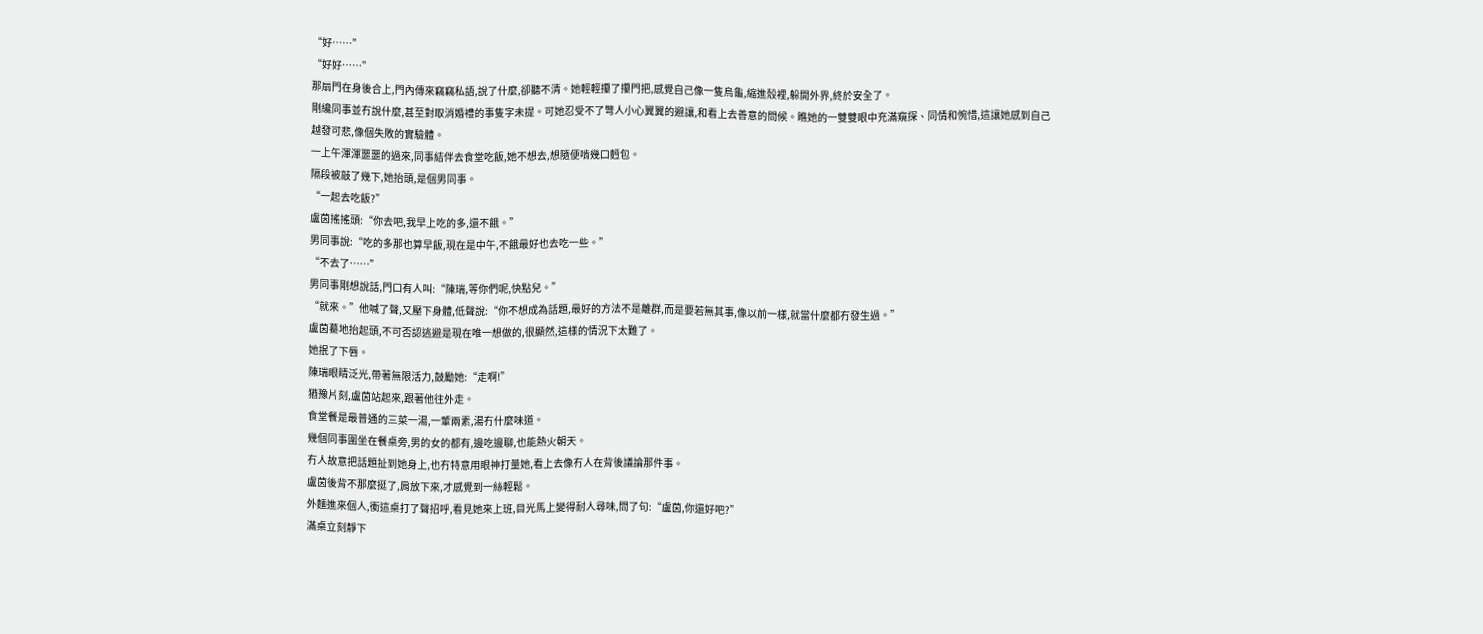“好……”
“好好……”
那扇門在身後合上,門內傳來竊竊私語,說了什麼,卻聽不清。她輕輕攥了攥門把,感覺自己像一隻烏龜,縮進殼裡,躲開外界,終於安全了。
剛纔同事並冇說什麼,甚至對取消婚禮的事隻字未提。可她忍受不了彆人小心翼翼的避讓,和看上去善意的問候。瞧她的一雙雙眼中充滿窺探、同情和惋惜,這讓她感到自己越發可悲,像個失敗的實驗體。
一上午渾渾噩噩的過來,同事結伴去食堂吃飯,她不想去,想隨便啃幾口麪包。
隔段被敲了幾下,她抬頭,是個男同事。
“一起去吃飯?”
盧茵搖搖頭:“你去吧,我早上吃的多,還不餓。”
男同事說:“吃的多那也算早飯,現在是中午,不餓最好也去吃一些。”
“不去了……”
男同事剛想說話,門口有人叫:“陳瑞,等你們呢,快點兒。”
“就來。”他喊了聲,又壓下身體,低聲說:“你不想成為話題,最好的方法不是離群,而是要若無其事,像以前一樣,就當什麼都冇發生過。”
盧茵驀地抬起頭,不可否認逃避是現在唯一想做的,很顯然,這樣的情況下太難了。
她抿了下唇。
陳瑞眼睛泛光,帶著無限活力,鼓勵她:“走啊!”
猶豫片刻,盧茵站起來,跟著他往外走。
食堂餐是最普通的三菜一湯,一葷兩素,湯冇什麼味道。
幾個同事圍坐在餐桌旁,男的女的都有,邊吃邊聊,也能熱火朝天。
冇人故意把話題扯到她身上,也冇特意用眼神打量她,看上去像冇人在背後議論那件事。
盧茵後背不那麼挺了,肩放下來,才感覺到一絲輕鬆。
外麵進來個人,衝這桌打了聲招呼,看見她來上班,目光馬上變得耐人尋味,問了句:“盧茵,你還好吧?”
滿桌立刻靜下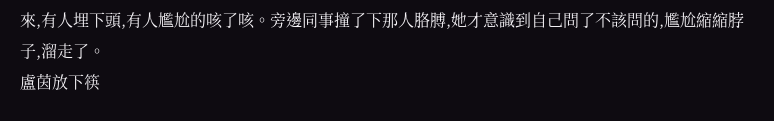來,有人埋下頭,有人尷尬的咳了咳。旁邊同事撞了下那人胳膊,她才意識到自己問了不該問的,尷尬縮縮脖子,溜走了。
盧茵放下筷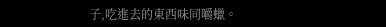子,吃進去的東西味同嚼蠟。